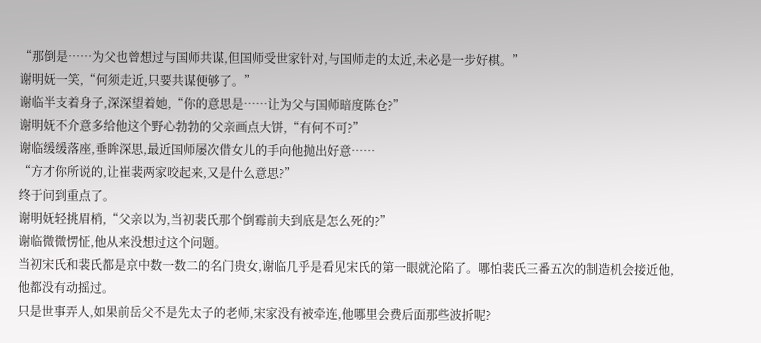“那倒是……为父也曾想过与国师共谋,但国师受世家针对,与国师走的太近,未必是一步好棋。”
谢明妩一笑,“何须走近,只要共谋便够了。”
谢临半支着身子,深深望着她,“你的意思是……让为父与国师暗度陈仓?”
谢明妩不介意多给他这个野心勃勃的父亲画点大饼,“有何不可?”
谢临缓缓落座,垂眸深思,最近国师屡次借女儿的手向他抛出好意……
“方才你所说的,让崔裴两家咬起来,又是什么意思?”
终于问到重点了。
谢明妩轻挑眉梢,“父亲以为,当初裴氏那个倒霉前夫到底是怎么死的?”
谢临微微愣怔,他从来没想过这个问题。
当初宋氏和裴氏都是京中数一数二的名门贵女,谢临几乎是看见宋氏的第一眼就沦陷了。哪怕裴氏三番五次的制造机会接近他,他都没有动摇过。
只是世事弄人,如果前岳父不是先太子的老师,宋家没有被牵连,他哪里会费后面那些波折呢?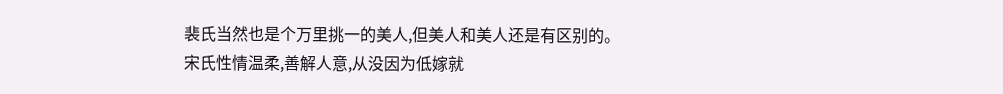裴氏当然也是个万里挑一的美人,但美人和美人还是有区别的。
宋氏性情温柔,善解人意,从没因为低嫁就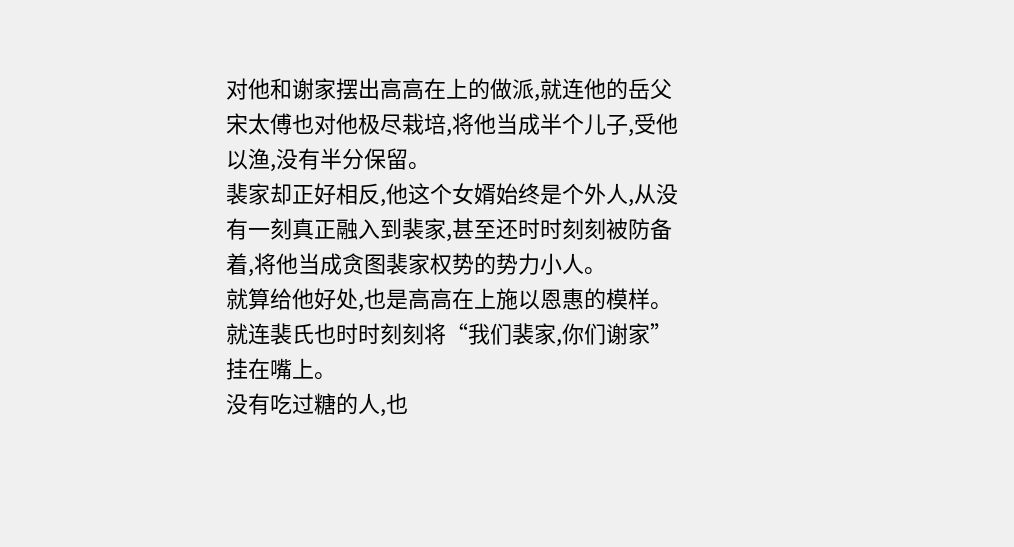对他和谢家摆出高高在上的做派,就连他的岳父宋太傅也对他极尽栽培,将他当成半个儿子,受他以渔,没有半分保留。
裴家却正好相反,他这个女婿始终是个外人,从没有一刻真正融入到裴家,甚至还时时刻刻被防备着,将他当成贪图裴家权势的势力小人。
就算给他好处,也是高高在上施以恩惠的模样。
就连裴氏也时时刻刻将“我们裴家,你们谢家”挂在嘴上。
没有吃过糖的人,也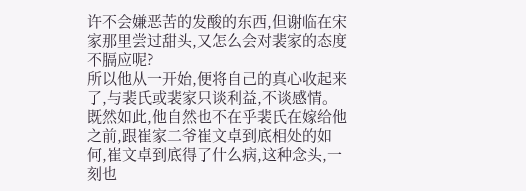许不会嫌恶苦的发酸的东西,但谢临在宋家那里尝过甜头,又怎么会对裴家的态度不膈应呢?
所以他从一开始,便将自己的真心收起来了,与裴氏或裴家只谈利益,不谈感情。
既然如此,他自然也不在乎裴氏在嫁给他之前,跟崔家二爷崔文卓到底相处的如何,崔文卓到底得了什么病,这种念头,一刻也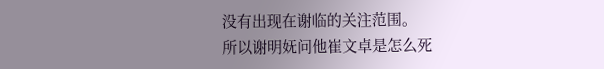没有出现在谢临的关注范围。
所以谢明妩问他崔文卓是怎么死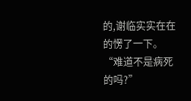的,谢临实实在在的愣了一下。
“难道不是病死的吗?”